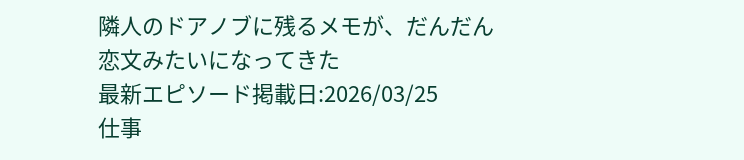隣人のドアノブに残るメモが、だんだん恋文みたいになってきた
最新エピソード掲載日:2026/03/25
仕事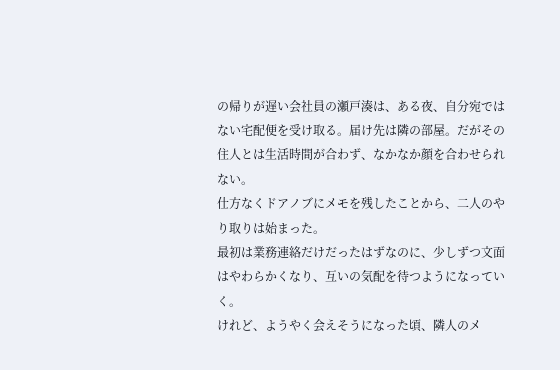の帰りが遅い会社員の瀬戸湊は、ある夜、自分宛ではない宅配便を受け取る。届け先は隣の部屋。だがその住人とは生活時間が合わず、なかなか顔を合わせられない。
仕方なくドアノブにメモを残したことから、二人のやり取りは始まった。
最初は業務連絡だけだったはずなのに、少しずつ文面はやわらかくなり、互いの気配を待つようになっていく。
けれど、ようやく会えそうになった頃、隣人のメ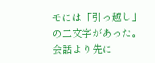モには「引っ越し」の二文字があった。
会話より先に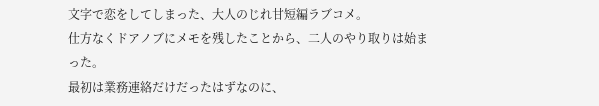文字で恋をしてしまった、大人のじれ甘短編ラブコメ。
仕方なくドアノブにメモを残したことから、二人のやり取りは始まった。
最初は業務連絡だけだったはずなのに、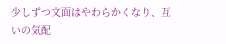少しずつ文面はやわらかくなり、互いの気配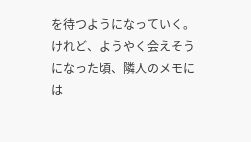を待つようになっていく。
けれど、ようやく会えそうになった頃、隣人のメモには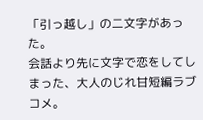「引っ越し」の二文字があった。
会話より先に文字で恋をしてしまった、大人のじれ甘短編ラブコメ。